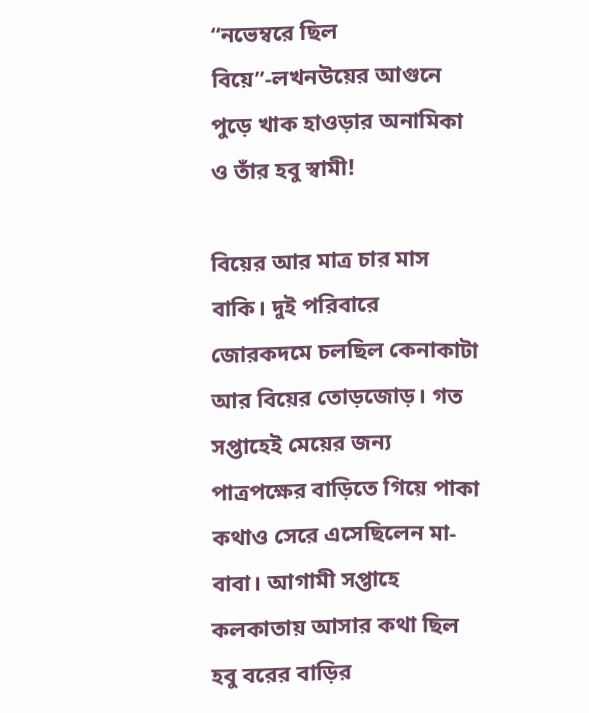“নভেম্বরে ছিল বিয়ে”-লখনউয়ের আগুনে পুড়ে খাক হাওড়ার অনামিকা ও তাঁর হবু স্বামী!

বিয়ের আর মাত্র চার মাস বাকি। দুই পরিবারে জোরকদমে চলছিল কেনাকাটা আর বিয়ের তোড়জোড়। গত সপ্তাহেই মেয়ের জন্য পাত্রপক্ষের বাড়িতে গিয়ে পাকা কথাও সেরে এসেছিলেন মা-বাবা। আগামী সপ্তাহে কলকাতায় আসার কথা ছিল হবু বরের বাড়ির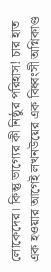লোকেদের। কিন্তু ভাগ্যের কী নিষ্ঠুর পরিহাস! চার হাত এক হওয়ার আগেই লখনউয়ের এক বিধ্বংসী অগ্নিকাণ্ড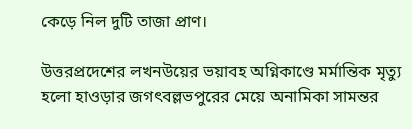কেড়ে নিল দুটি তাজা প্রাণ।

উত্তরপ্রদেশের লখনউয়ের ভয়াবহ অগ্নিকাণ্ডে মর্মান্তিক মৃত্যু হলো হাওড়ার জগৎবল্লভপুরের মেয়ে অনামিকা সামন্তর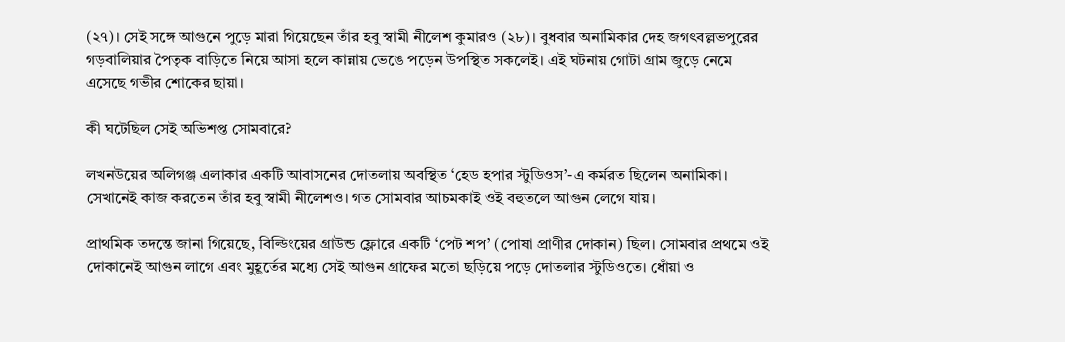(২৭)। সেই সঙ্গে আগুনে পুড়ে মারা গিয়েছেন তাঁর হবু স্বামী নীলেশ কুমারও (২৮)। বুধবার অনামিকার দেহ জগৎবল্লভপুরের গড়বালিয়ার পৈতৃক বাড়িতে নিয়ে আসা হলে কান্নায় ভেঙে পড়েন উপস্থিত সকলেই। এই ঘটনায় গোটা গ্রাম জুড়ে নেমে এসেছে গভীর শোকের ছায়া।

কী ঘটেছিল সেই অভিশপ্ত সোমবারে?

লখনউয়ের অলিগঞ্জ এলাকার একটি আবাসনের দোতলায় অবস্থিত ‘হেড হপার স্টুডিওস’-এ কর্মরত ছিলেন অনামিকা। সেখানেই কাজ করতেন তাঁর হবু স্বামী নীলেশও। গত সোমবার আচমকাই ওই বহুতলে আগুন লেগে যায়।

প্রাথমিক তদন্তে জানা গিয়েছে, বিল্ডিংয়ের গ্রাউন্ড ফ্লোরে একটি ‘পেট শপ’ (পোষা প্রাণীর দোকান) ছিল। সোমবার প্রথমে ওই দোকানেই আগুন লাগে এবং মুহূর্তের মধ্যে সেই আগুন গ্রাফের মতো ছড়িয়ে পড়ে দোতলার স্টুডিওতে। ধোঁয়া ও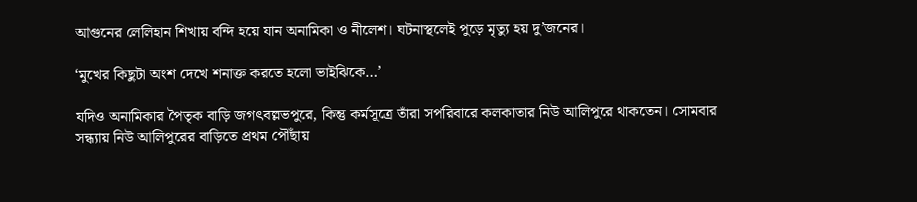আগুনের লেলিহান শিখায় বন্দি হয়ে যান অনামিকা ও নীলেশ। ঘটনাস্থলেই পুড়ে মৃত্যু হয় দু’জনের।

‘মুখের কিছুটা অংশ দেখে শনাক্ত করতে হলো ভাইঝিকে…’

যদিও অনামিকার পৈতৃক বাড়ি জগৎবল্লভপুরে, কিন্তু কর্মসূত্রে তাঁরা সপরিবারে কলকাতার নিউ আলিপুরে থাকতেন। সোমবার সন্ধ্যায় নিউ আলিপুরের বাড়িতে প্রথম পৌঁছায়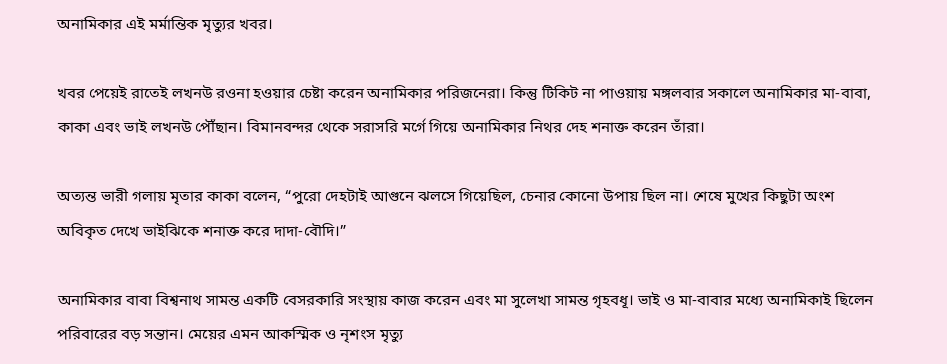অনামিকার এই মর্মান্তিক মৃত্যুর খবর।

খবর পেয়েই রাতেই লখনউ রওনা হওয়ার চেষ্টা করেন অনামিকার পরিজনেরা। কিন্তু টিকিট না পাওয়ায় মঙ্গলবার সকালে অনামিকার মা-বাবা, কাকা এবং ভাই লখনউ পৌঁছান। বিমানবন্দর থেকে সরাসরি মর্গে গিয়ে অনামিকার নিথর দেহ শনাক্ত করেন তাঁরা।

অত্যন্ত ভারী গলায় মৃতার কাকা বলেন, “পুরো দেহটাই আগুনে ঝলসে গিয়েছিল, চেনার কোনো উপায় ছিল না। শেষে মুখের কিছুটা অংশ অবিকৃত দেখে ভাইঝিকে শনাক্ত করে দাদা-বৌদি।”

অনামিকার বাবা বিশ্বনাথ সামন্ত একটি বেসরকারি সংস্থায় কাজ করেন এবং মা সুলেখা সামন্ত গৃহবধূ। ভাই ও মা-বাবার মধ্যে অনামিকাই ছিলেন পরিবারের বড় সন্তান। মেয়ের এমন আকস্মিক ও নৃশংস মৃত্যু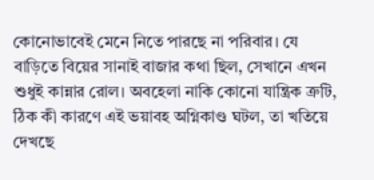কোনোভাবেই মেনে নিতে পারছে না পরিবার। যে বাড়িতে বিয়ের সানাই বাজার কথা ছিল, সেখানে এখন শুধুই কান্নার রোল। অবহেলা নাকি কোনো যান্ত্রিক ত্রুটি, ঠিক কী কারণে এই ভয়াবহ অগ্নিকাণ্ড ঘটল, তা খতিয়ে দেখছে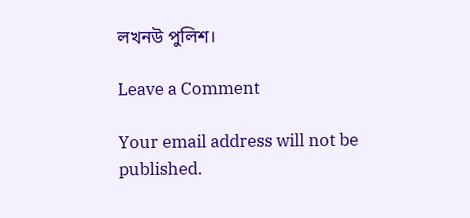লখনউ পুলিশ।

Leave a Comment

Your email address will not be published.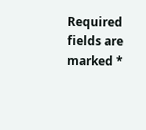Required fields are marked *